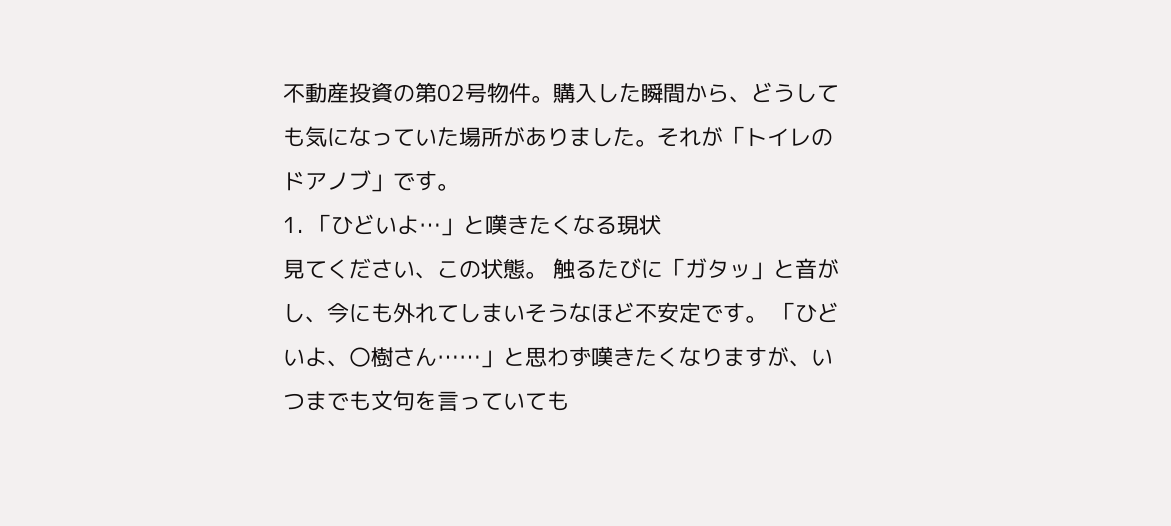不動産投資の第02号物件。購入した瞬間から、どうしても気になっていた場所がありました。それが「トイレのドアノブ」です。
1. 「ひどいよ…」と嘆きたくなる現状
見てください、この状態。 触るたびに「ガタッ」と音がし、今にも外れてしまいそうなほど不安定です。 「ひどいよ、〇樹さん……」と思わず嘆きたくなりますが、いつまでも文句を言っていても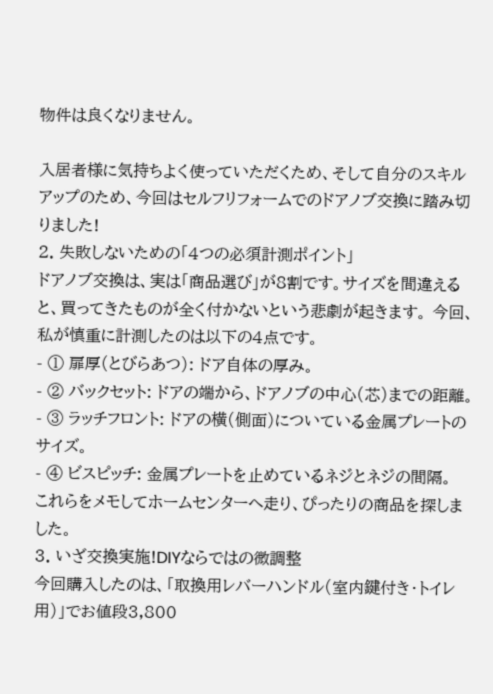物件は良くなりません。

入居者様に気持ちよく使っていただくため、そして自分のスキルアップのため、今回はセルフリフォームでのドアノブ交換に踏み切りました!
2. 失敗しないための「4つの必須計測ポイント」
ドアノブ交換は、実は「商品選び」が8割です。サイズを間違えると、買ってきたものが全く付かないという悲劇が起きます。 今回、私が慎重に計測したのは以下の4点です。
- ① 扉厚(とびらあつ): ドア自体の厚み。
- ② バックセット: ドアの端から、ドアノブの中心(芯)までの距離。
- ③ ラッチフロント: ドアの横(側面)についている金属プレートのサイズ。
- ④ ビスピッチ: 金属プレートを止めているネジとネジの間隔。
これらをメモしてホームセンターへ走り、ぴったりの商品を探しました。
3. いざ交換実施!DIYならではの微調整
今回購入したのは、「取換用レバーハンドル(室内鍵付き・トイレ用)」でお値段3,800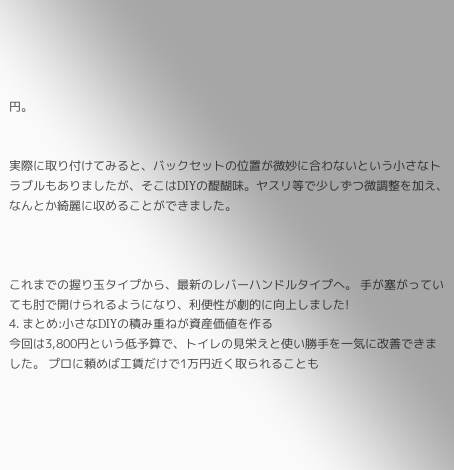円。


実際に取り付けてみると、バックセットの位置が微妙に合わないという小さなトラブルもありましたが、そこはDIYの醍醐味。ヤスリ等で少しずつ微調整を加え、なんとか綺麗に収めることができました。



これまでの握り玉タイプから、最新のレバーハンドルタイプへ。 手が塞がっていても肘で開けられるようになり、利便性が劇的に向上しました!
4. まとめ:小さなDIYの積み重ねが資産価値を作る
今回は3,800円という低予算で、トイレの見栄えと使い勝手を一気に改善できました。 プロに頼めば工賃だけで1万円近く取られることも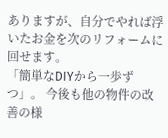ありますが、自分でやれば浮いたお金を次のリフォームに回せます。
「簡単なDIYから一歩ずつ」。 今後も他の物件の改善の様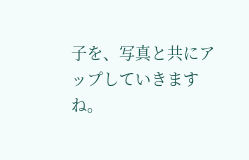子を、写真と共にアップしていきますね。